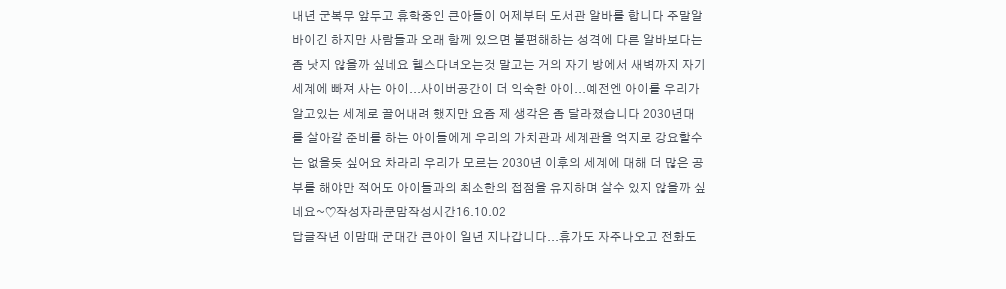내년 군복무 앞두고 휴학중인 큰아들이 어제부터 도서관 알바를 합니다 주말알바이긴 하지만 사람들과 오래 함께 있으면 불편해하는 성격에 다른 알바보다는 좀 낫지 않을까 싶네요 헬스다녀오는것 말고는 거의 자기 방에서 새벽까지 자기세계에 빠져 사는 아이...사이버공간이 더 익숙한 아이...예전엔 아이를 우리가 알고있는 세계로 끌어내려 했지만 요즘 제 생각은 좀 달라졌습니다 2030년대를 살아갈 준비를 하는 아이들에게 우리의 가치관과 세계관을 억지로 강요할수는 없을듯 싶어요 차라리 우리가 모르는 2030년 이후의 세계에 대해 더 많은 공부를 해야만 적어도 아이들과의 최소한의 접점을 유지하며 살수 있지 않을까 싶네요~♡작성자라쿤맘작성시간16.10.02
답글작년 이맘때 군대간 큰아이 일년 지나갑니다...휴가도 자주나오고 전화도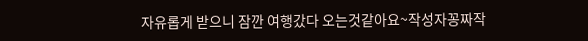자유롭게 받으니 잠깐 여행갔다 오는것같아요~작성자꽁짜작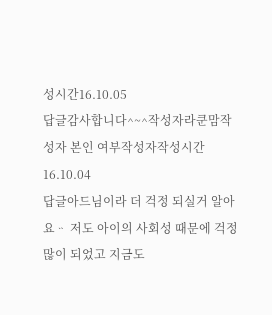성시간16.10.05
답글감사합니다^~^작성자라쿤맘작성자 본인 여부작성자작성시간16.10.04
답글아드님이라 더 걱정 되실거 알아요ᆢ 저도 아이의 사회성 때문에 걱정 많이 되었고 지금도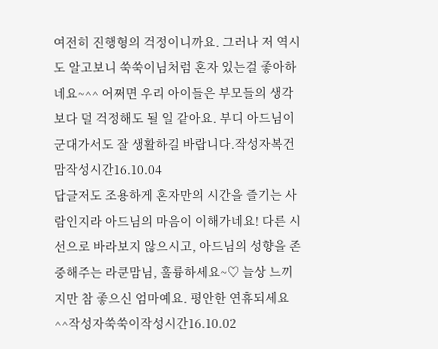여전히 진행형의 걱정이니까요. 그러나 저 역시도 알고보니 쑥쑥이님처럼 혼자 있는걸 좋아하네요~^^ 어쩌면 우리 아이들은 부모들의 생각보다 덜 걱정해도 될 일 같아요. 부디 아드님이 군대가서도 잘 생활하길 바랍니다.작성자복건맘작성시간16.10.04
답글저도 조용하게 혼자만의 시간을 즐기는 사람인지라 아드님의 마음이 이해가네요! 다른 시선으로 바라보지 않으시고, 아드님의 성향을 존중해주는 라쿤맘님, 훌륭하세요~♡ 늘상 느끼지만 참 좋으신 엄마예요. 평안한 연휴되세요^^작성자쑥쑥이작성시간16.10.02